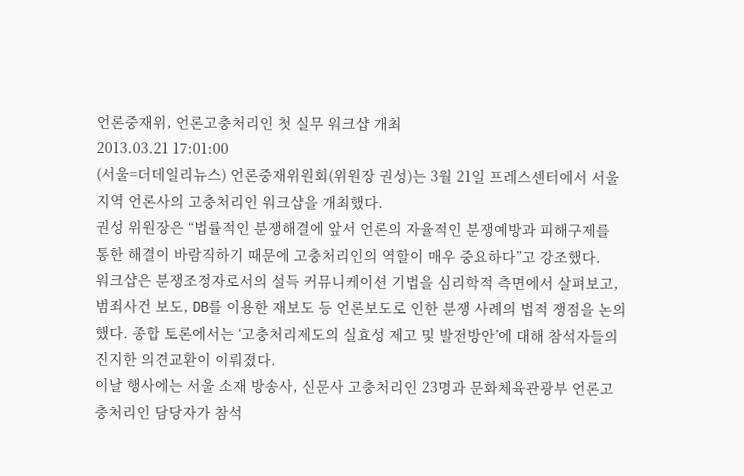언론중재위, 언론고충처리인 첫 실무 워크샵 개최
2013.03.21 17:01:00
(서울=더데일리뉴스) 언론중재위원회(위원장 권성)는 3월 21일 프레스센터에서 서울지역 언론사의 고충처리인 워크샵을 개최했다.
권성 위원장은 “법률적인 분쟁해결에 앞서 언론의 자율적인 분쟁예방과 피해구제를 통한 해결이 바람직하기 때문에 고충처리인의 역할이 매우 중요하다”고 강조했다.
워크샵은 분쟁조정자로서의 설득 커뮤니케이션 기법을 심리학적 측면에서 살펴보고, 범죄사건 보도, DB를 이용한 재보도 등 언론보도로 인한 분쟁 사례의 법적 쟁점을 논의했다. 종합 토론에서는 ‘고충처리제도의 실효성 제고 및 발전방안’에 대해 참석자들의 진지한 의견교환이 이뤄졌다.
이날 행사에는 서울 소재 방송사, 신문사 고충처리인 23명과 문화체육관광부 언론고충처리인 담당자가 참석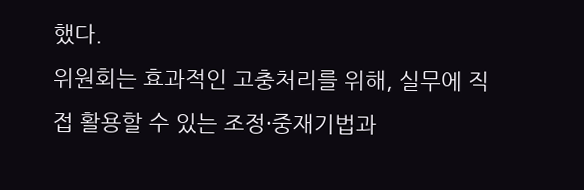했다.
위원회는 효과적인 고충처리를 위해, 실무에 직접 활용할 수 있는 조정·중재기법과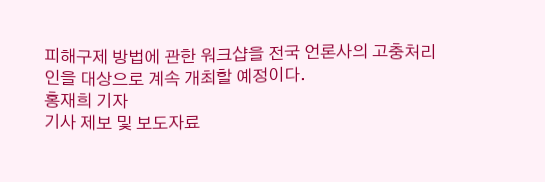피해구제 방법에 관한 워크샵을 전국 언론사의 고충처리인을 대상으로 계속 개최할 예정이다.
홍재희 기자
기사 제보 및 보도자료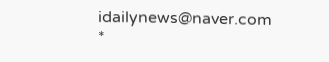idailynews@naver.com
*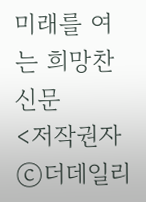미래를 여는 희망찬 신문
<저작권자 ⓒ더데일리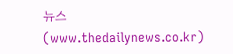뉴스 (www.thedailynews.co.kr)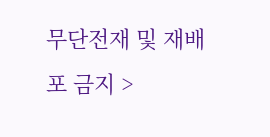무단전재 및 재배포 금지 >